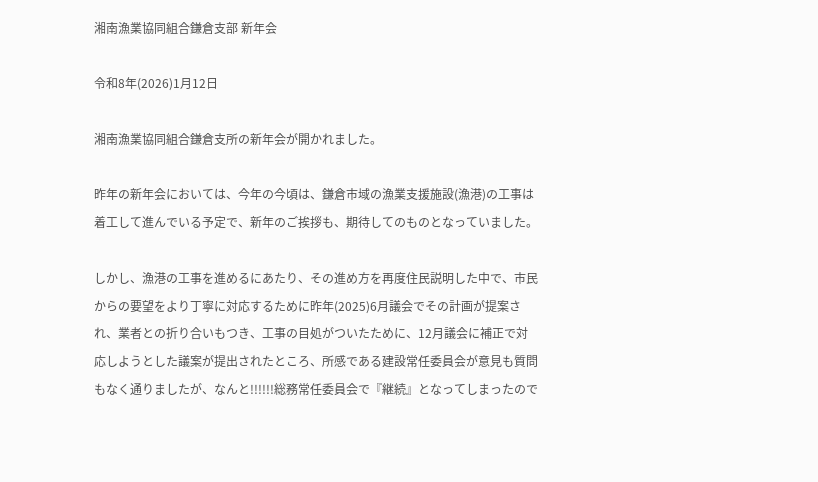湘南漁業協同組合鎌倉支部 新年会

令和8年(2026)1月12日

湘南漁業協同組合鎌倉支所の新年会が開かれました。

昨年の新年会においては、今年の今頃は、鎌倉市域の漁業支援施設(漁港)の工事は着工して進んでいる予定で、新年のご挨拶も、期待してのものとなっていました。

しかし、漁港の工事を進めるにあたり、その進め方を再度住民説明した中で、市民からの要望をより丁寧に対応するために昨年(2025)6月議会でその計画が提案され、業者との折り合いもつき、工事の目処がついたために、12月議会に補正で対応しようとした議案が提出されたところ、所感である建設常任委員会が意見も質問もなく通りましたが、なんと!!!!!!総務常任委員会で『継続』となってしまったので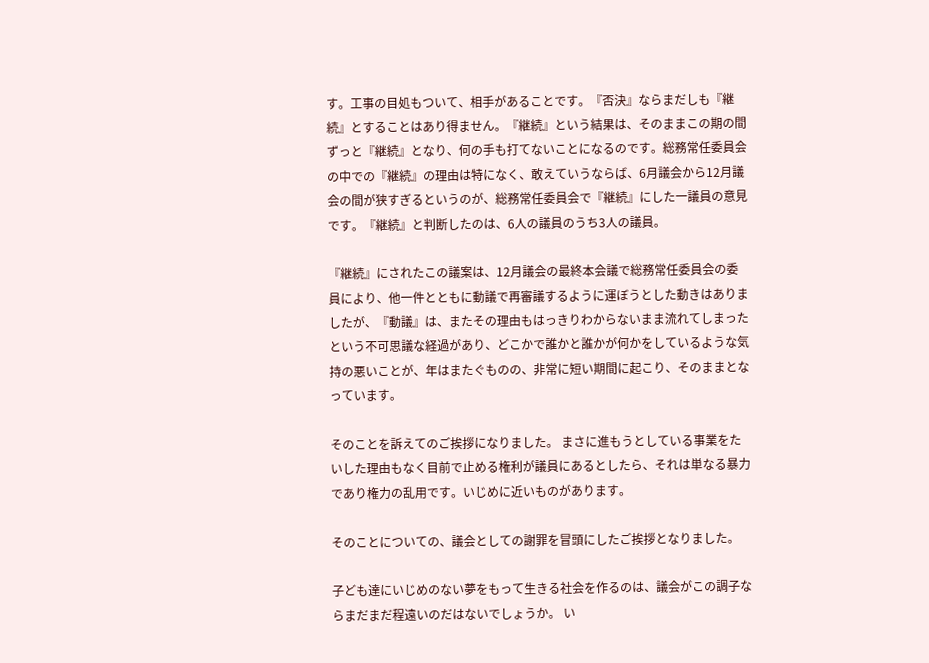す。工事の目処もついて、相手があることです。『否決』ならまだしも『継続』とすることはあり得ません。『継続』という結果は、そのままこの期の間ずっと『継続』となり、何の手も打てないことになるのです。総務常任委員会の中での『継続』の理由は特になく、敢えていうならば、6月議会から12月議会の間が狭すぎるというのが、総務常任委員会で『継続』にした一議員の意見です。『継続』と判断したのは、6人の議員のうち3人の議員。

『継続』にされたこの議案は、12月議会の最終本会議で総務常任委員会の委員により、他一件とともに動議で再審議するように運ぼうとした動きはありましたが、『動議』は、またその理由もはっきりわからないまま流れてしまったという不可思議な経過があり、どこかで誰かと誰かが何かをしているような気持の悪いことが、年はまたぐものの、非常に短い期間に起こり、そのままとなっています。

そのことを訴えてのご挨拶になりました。 まさに進もうとしている事業をたいした理由もなく目前で止める権利が議員にあるとしたら、それは単なる暴力であり権力の乱用です。いじめに近いものがあります。

そのことについての、議会としての謝罪を冒頭にしたご挨拶となりました。

子ども達にいじめのない夢をもって生きる社会を作るのは、議会がこの調子ならまだまだ程遠いのだはないでしょうか。 い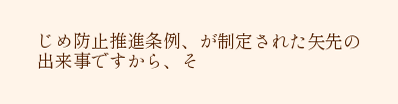じめ防止推進条例、が制定された矢先の出来事ですから、そ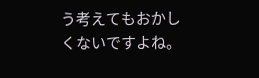う考えてもおかしくないですよね。